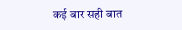कई बार सही बात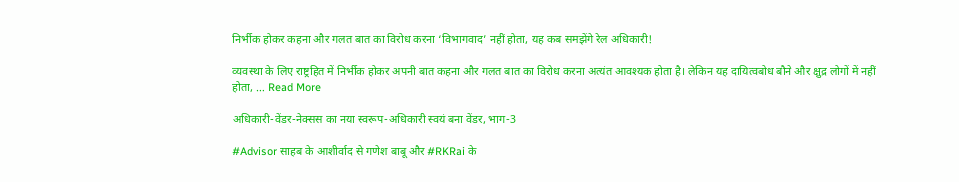निर्भीक होकर कहना और गलत बात का विरोध करना ‘विभागवाद’ नहीं होता, यह कब समझेंगे रेल अधिकारी!

व्यवस्था के लिए राष्ट्रहित में निर्भीक होकर अपनी बात कहना और गलत बात का विरोध करना अत्यंत आवश्यक होता है। लेकिन यह दायित्वबोध बौने और क्षुद्र लोगों में नहीं होता, … Read More

अधिकारी-वेंडर-नेक्सस का नया स्वरूप-अधिकारी स्वयं बना वेंडर, भाग-3

#Advisor साहब के आशीर्वाद से गणेश बाबू और #RKRai के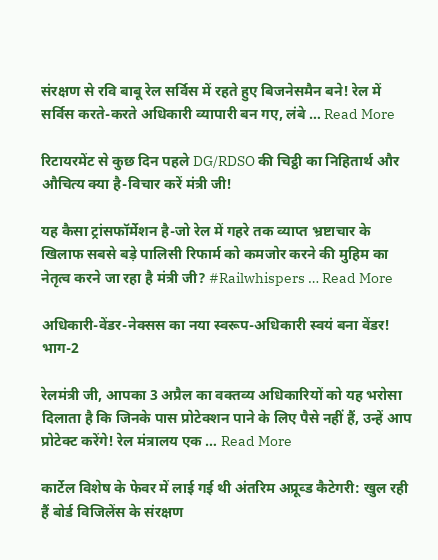संरक्षण से रवि बाबू रेल सर्विस में रहते हुए बिजनेसमैन बने! रेल में सर्विस करते-करते अधिकारी व्यापारी बन गए, लंबे … Read More

रिटायरमेंट से कुछ दिन पहले DG/RDSO की चिट्ठी का निहितार्थ और औचित्य क्या है-विचार करें मंत्री जी!

यह कैसा ट्रांसफॉर्मेशन है-जो रेल में गहरे तक व्याप्त भ्रष्टाचार के खिलाफ सबसे बड़े पालिसी रिफार्म को कमजोर करने की मुहिम का नेतृत्व करने जा रहा है मंत्री जी? #Railwhispers … Read More

अधिकारी-वेंडर-नेक्सस का नया स्वरूप-अधिकारी स्वयं बना वेंडर! भाग-2

रेलमंत्री जी, आपका 3 अप्रैल का वक्तव्य अधिकारियों को यह भरोसा दिलाता है कि जिनके पास प्रोटेक्शन पाने के लिए पैसे नहीं हैं, उन्हें आप प्रोटेक्ट करेंगे! रेल मंत्रालय एक … Read More

कार्टेल विशेष के फेवर में लाई गई थी अंतरिम अप्रूव्ड कैटेगरी: खुल रही हैं बोर्ड विजिलेंस के संरक्षण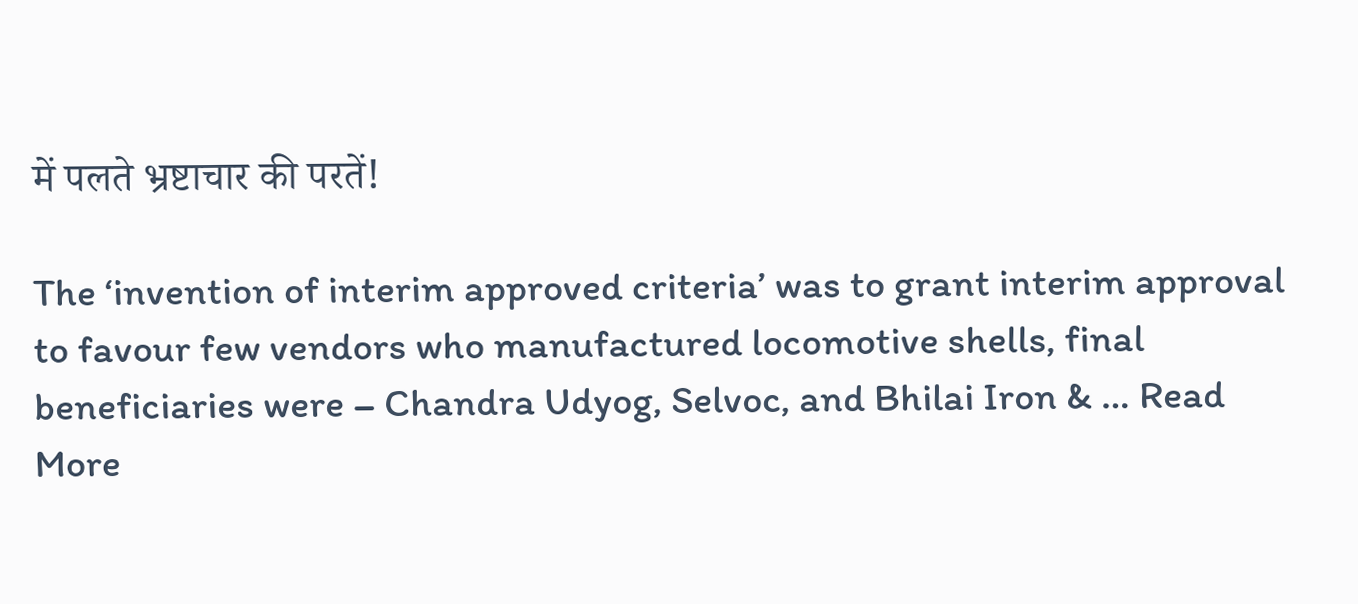में पलते भ्रष्टाचार की परतें!

The ‘invention of interim approved criteria’ was to grant interim approval to favour few vendors who manufactured locomotive shells, final beneficiaries were – Chandra Udyog, Selvoc, and Bhilai Iron & … Read More